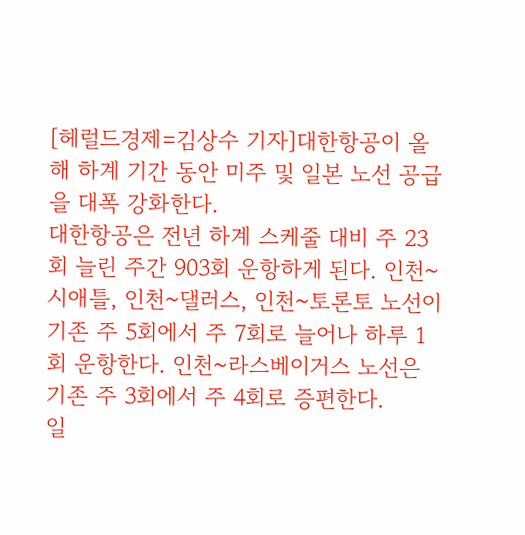[헤럴드경제=김상수 기자]대한항공이 올해 하계 기간 동안 미주 및 일본 노선 공급을 대폭 강화한다.
대한항공은 전년 하계 스케줄 대비 주 23회 늘린 주간 903회 운항하게 된다. 인천~시애틀, 인천~댈러스, 인천~토론토 노선이 기존 주 5회에서 주 7회로 늘어나 하루 1회 운항한다. 인천~라스베이거스 노선은 기존 주 3회에서 주 4회로 증편한다.
일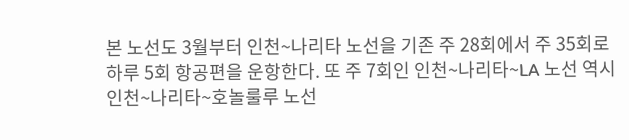본 노선도 3월부터 인천~나리타 노선을 기존 주 28회에서 주 35회로 하루 5회 항공편을 운항한다. 또 주 7회인 인천~나리타~LA 노선 역시 인천~나리타~호놀룰루 노선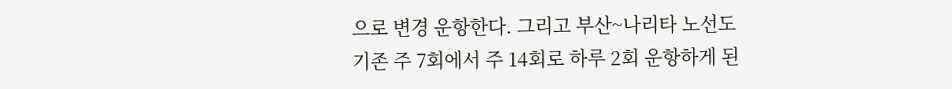으로 변경 운항한다. 그리고 부산~나리타 노선도 기존 주 7회에서 주 14회로 하루 2회 운항하게 된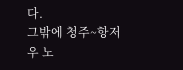다.
그밖에 청주~항저우 노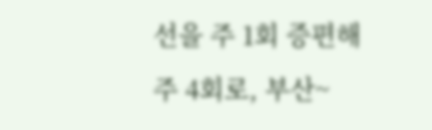선을 주 1회 증편해 주 4회로, 부산~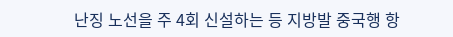난징 노선을 주 4회 신설하는 등 지방발 중국행 항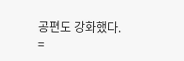공편도 강화했다.
=